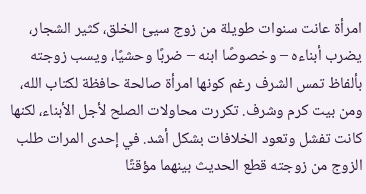امرأة عانت سنوات طويلة من زوج سيئ الخلق، كثير الشجار، يضرب أبناءه – وخصوصًا ابنه – ضربًا وحشيًا، ويسب زوجته بألفاظ تمس الشرف رغم كونها امرأة صالحة حافظة لكتاب الله، ومن بيت كرم وشرف. تكررت محاولات الصلح لأجل الأبناء، لكنها كانت تفشل وتعود الخلافات بشكل أشد. في إحدى المرات طلب الزوج من زوجته قطع الحديث بينهما مؤقتًا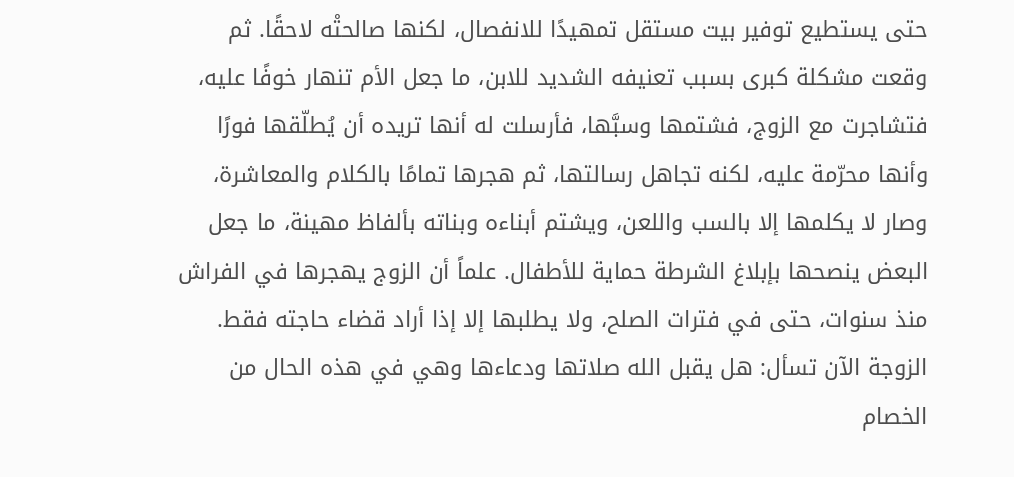حتى يستطيع توفير بيت مستقل تمهيدًا للانفصال، لكنها صالحتْه لاحقًا. ثم وقعت مشكلة كبرى بسبب تعنيفه الشديد للابن، ما جعل الأم تنهار خوفًا عليه، فتشاجرت مع الزوج، فشتمها وسبَّها، فأرسلت له أنها تريده أن يُطلّقها فورًا وأنها محرّمة عليه، لكنه تجاهل رسالتها، ثم هجرها تمامًا بالكلام والمعاشرة، وصار لا يكلمها إلا بالسب واللعن، ويشتم أبناءه وبناته بألفاظ مهينة، ما جعل البعض ينصحها بإبلاغ الشرطة حماية للأطفال. علماً أن الزوج يهجرها في الفراش منذ سنوات، حتى في فترات الصلح، ولا يطلبها إلا إذا أراد قضاء حاجته فقط. الزوجة الآن تسأل: هل يقبل الله صلاتها ودعاءها وهي في هذه الحال من الخصام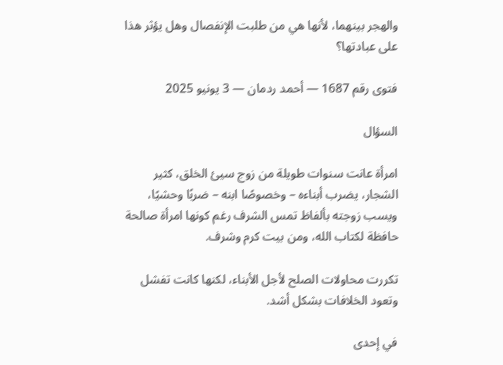والهجر بينهما، لأنها هي من طلبت الإنفصال وهل يؤثر هذا على عبادتها؟

فتوى رقم 1687 — أحمد ردمان — 3 يونيو 2025

السؤال

امرأة عانت سنوات طويلة من زوج سيئ الخلق، كثير الشجار، يضرب أبناءه – وخصوصًا ابنه – ضربًا وحشيًا، ويسب زوجته بألفاظ تمس الشرف رغم كونها امرأة صالحة حافظة لكتاب الله، ومن بيت كرم وشرف.

تكررت محاولات الصلح لأجل الأبناء، لكنها كانت تفشل وتعود الخلافات بشكل أشد.

في إحدى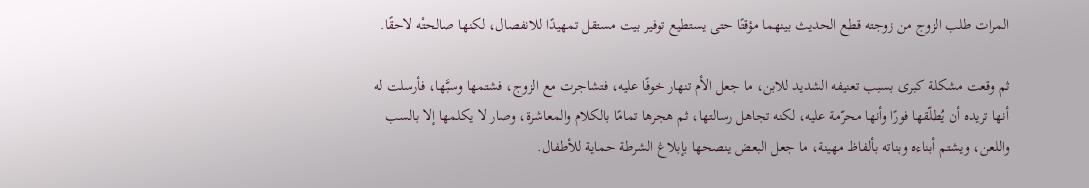المرات طلب الزوج من زوجته قطع الحديث بينهما مؤقتًا حتى يستطيع توفير بيت مستقل تمهيدًا للانفصال، لكنها صالحتْه لاحقًا.

ثم وقعت مشكلة كبرى بسبب تعنيفه الشديد للابن، ما جعل الأم تنهار خوفًا عليه، فتشاجرت مع الزوج، فشتمها وسبَّها، فأرسلت له أنها تريده أن يُطلّقها فورًا وأنها محرّمة عليه، لكنه تجاهل رسالتها، ثم هجرها تمامًا بالكلام والمعاشرة، وصار لا يكلمها إلا بالسب واللعن، ويشتم أبناءه وبناته بألفاظ مهينة، ما جعل البعض ينصحها بإبلاغ الشرطة حماية للأطفال.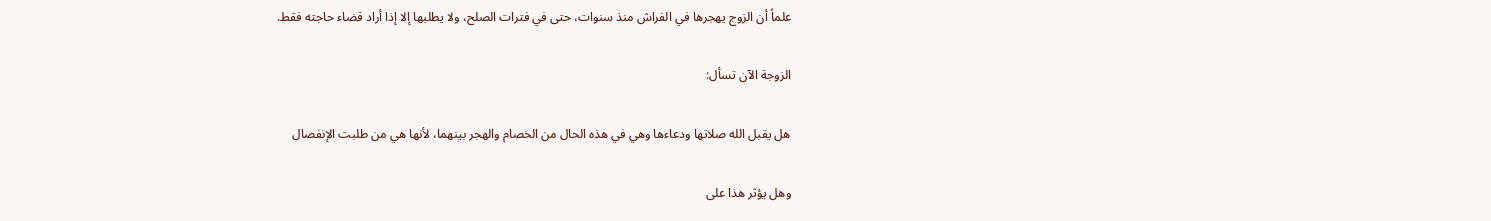علماً أن الزوج يهجرها في الفراش منذ سنوات، حتى في فترات الصلح، ولا يطلبها إلا إذا أراد قضاء حاجته فقط.

الزوجة الآن تسأل:

هل يقبل الله صلاتها ودعاءها وهي في هذه الحال من الخصام والهجر بينهما، لأنها هي من طلبت الإنفصال

وهل يؤثر هذا على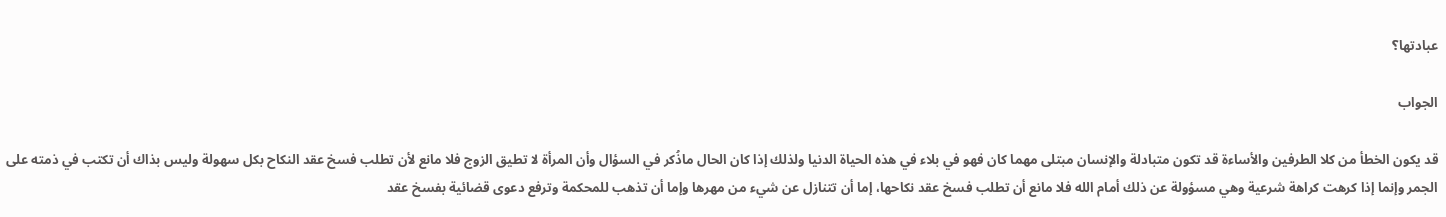عبادتها؟

الجواب

قد يكون الخطأ من كلا الطرفين والأساءة قد تكون متبادلة والإنسان مبتلى مهما كان فهو في بلاء في هذه الحياة الدنيا ولذلك إذا كان الحال ماذُكر في السؤال وأن المرأة لا تطيق الزوج فلا مانع لأن تطلب فسخ عقد النكاح بكل سهولة وليس بذاك أن تكتب في ذمته على الجمر وإنما إذا كرهت كراهة شرعية وهي مسؤولة عن ذلك أمام الله فلا مانع أن تطلب فسخ عقد نكاحها، إما أن تتنازل عن شيء من مهرها وإما أن تذهب للمحكمة وترفع دعوى قضائية بفسخ عقد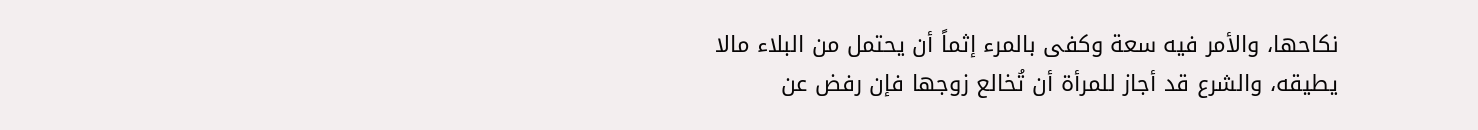نكاحها، والأمر فيه سعة وكفى بالمرء إثماً أن يحتمل من البلاء مالا يطيقه، والشرع قد أجاز للمرأة أن تُخالع زوجها فإن رفض عن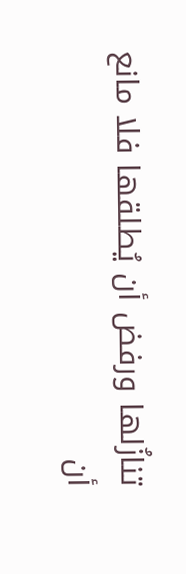تنازُلها ورفض أن يُطلقها فلا مانع أن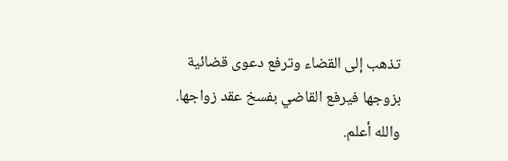تذهب إلى القضاء وترفع دعوى قضائية بزوجها فيرفع القاضي بفسخ عقد زواجها. والله أعلم.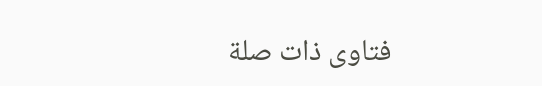فتاوى ذات صلة